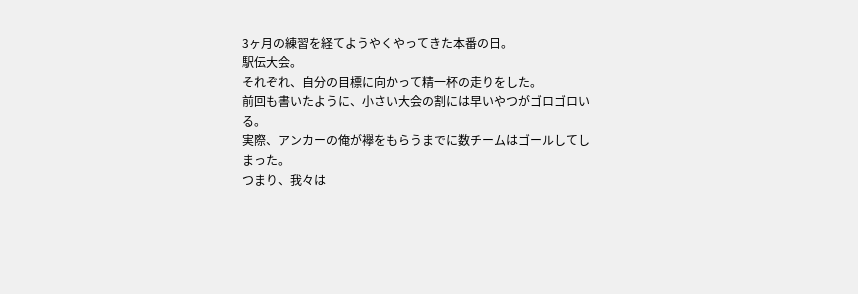3ヶ月の練習を経てようやくやってきた本番の日。
駅伝大会。
それぞれ、自分の目標に向かって精一杯の走りをした。
前回も書いたように、小さい大会の割には早いやつがゴロゴロいる。
実際、アンカーの俺が襷をもらうまでに数チームはゴールしてしまった。
つまり、我々は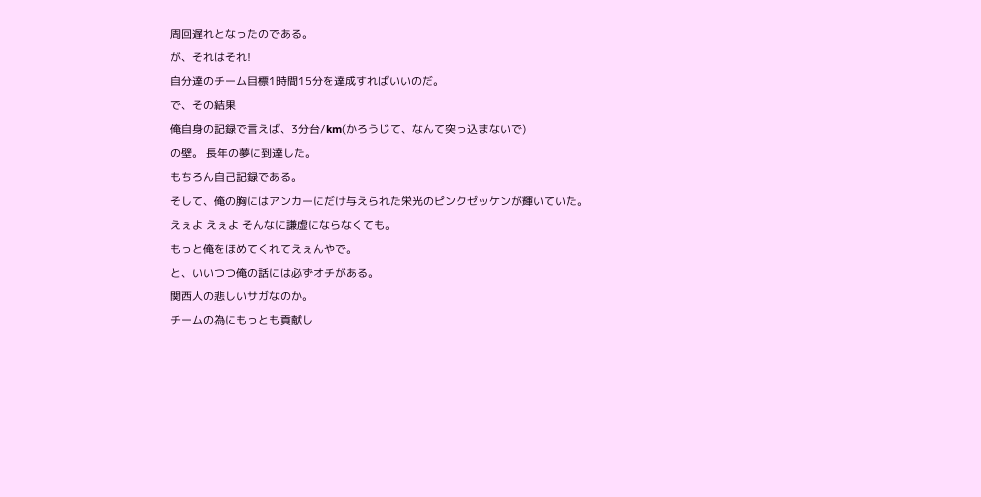周回遅れとなったのである。
が、それはそれ!
自分達のチーム目標1時間15分を達成すればいいのだ。
で、その結果
俺自身の記録で言えば、3分台/km(かろうじて、なんて突っ込まないで)
の壁。 長年の夢に到達した。
もちろん自己記録である。
そして、俺の胸にはアンカーにだけ与えられた栄光のピンクゼッケンが輝いていた。
えぇよ えぇよ そんなに謙虚にならなくても。
もっと俺をほめてくれてえぇんやで。
と、いいつつ俺の話には必ずオチがある。
関西人の悲しいサガなのか。
チームの為にもっとも貢献し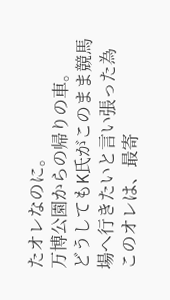たオレなのに。
万博公園からの帰りの車。
どうしてもK氏がこのまま競馬場へ行きたいと言い張った為
このオレは、最寄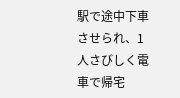駅で途中下車させられ、1人さびしく電車で帰宅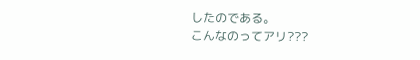したのである。
こんなのってアリ???